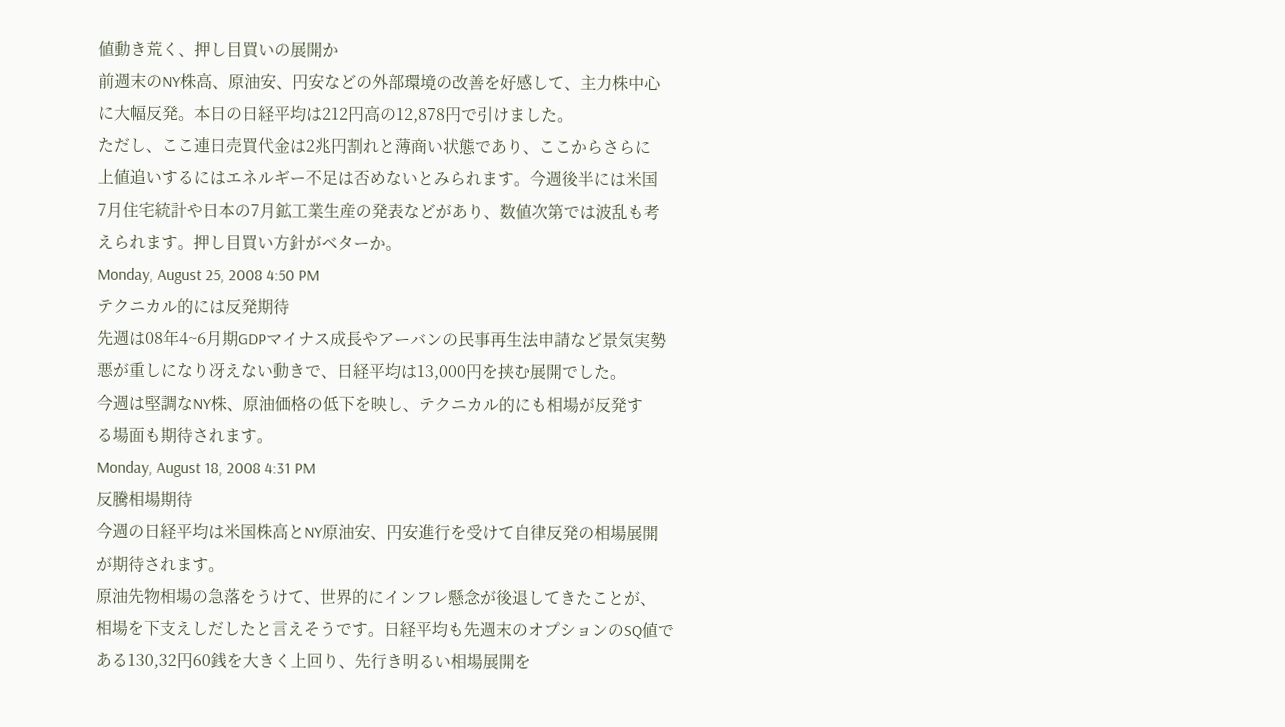値動き荒く、押し目買いの展開か
前週末のNY株高、原油安、円安などの外部環境の改善を好感して、主力株中心
に大幅反発。本日の日経平均は212円高の12,878円で引けました。
ただし、ここ連日売買代金は2兆円割れと薄商い状態であり、ここからさらに
上値追いするにはエネルギー不足は否めないとみられます。今週後半には米国
7月住宅統計や日本の7月鉱工業生産の発表などがあり、数値次第では波乱も考
えられます。押し目買い方針がベターか。
Monday, August 25, 2008 4:50 PM
テクニカル的には反発期待
先週は08年4~6月期GDPマイナス成長やアーバンの民事再生法申請など景気実勢
悪が重しになり冴えない動きで、日経平均は13,000円を挟む展開でした。
今週は堅調なNY株、原油価格の低下を映し、テクニカル的にも相場が反発す
る場面も期待されます。
Monday, August 18, 2008 4:31 PM
反騰相場期待
今週の日経平均は米国株高とNY原油安、円安進行を受けて自律反発の相場展開
が期待されます。
原油先物相場の急落をうけて、世界的にインフレ懸念が後退してきたことが、
相場を下支えしだしたと言えそうです。日経平均も先週末のオプションのSQ値で
ある130,32円60銭を大きく上回り、先行き明るい相場展開を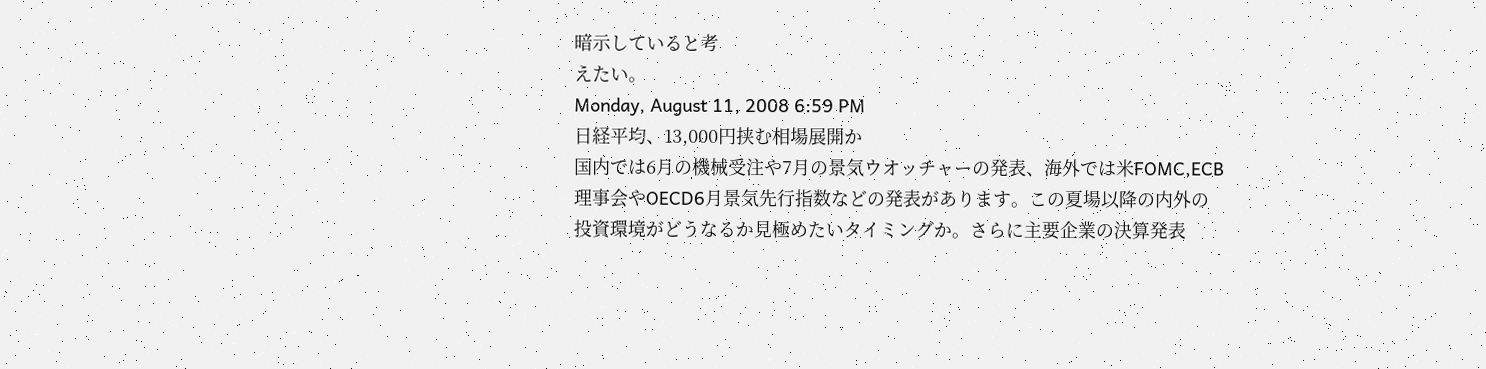暗示していると考
えたい。
Monday, August 11, 2008 6:59 PM
日経平均、13,000円挟む相場展開か
国内では6月の機械受注や7月の景気ウオッチャーの発表、海外では米FOMC,ECB
理事会やOECD6月景気先行指数などの発表があります。この夏場以降の内外の
投資環境がどうなるか見極めたいタイミングか。さらに主要企業の決算発表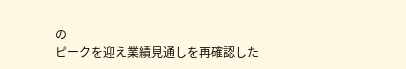の
ピークを迎え業績見通しを再確認した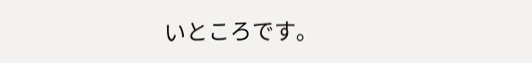いところです。